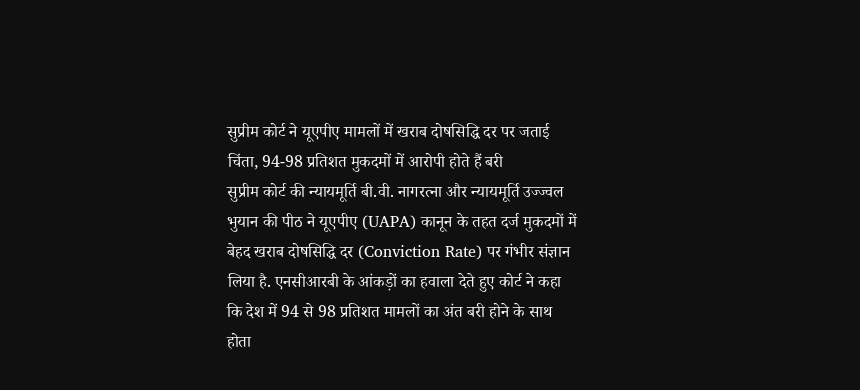सुप्रीम कोर्ट ने यूएपीए मामलों में खराब दोषसिद्धि दर पर जताई चिंता, 94-98 प्रतिशत मुकदमों में आरोपी होते हैं बरी
सुप्रीम कोर्ट की न्यायमूर्ति बी.वी. नागरत्ना और न्यायमूर्ति उज्ज्वल भुयान की पीठ ने यूएपीए (UAPA) कानून के तहत दर्ज मुकदमों में बेहद खराब दोषसिद्धि दर (Conviction Rate) पर गंभीर संज्ञान लिया है. एनसीआरबी के आंकड़ों का हवाला देते हुए कोर्ट ने कहा कि देश में 94 से 98 प्रतिशत मामलों का अंत बरी होने के साथ होता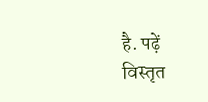है. पढ़ें विस्तृत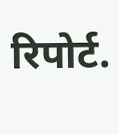रिपोर्ट.